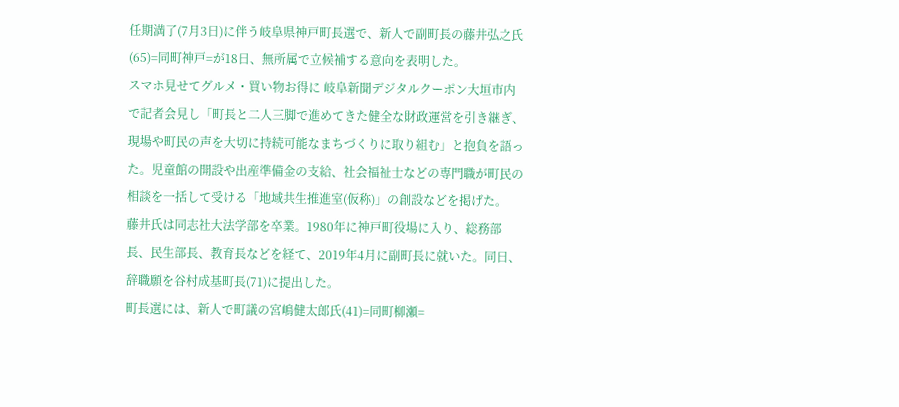任期満了(7月3日)に伴う岐阜県神戸町長選で、新人で副町長の藤井弘之氏(65)=同町神戸=が18日、無所属で立候補する意向を表明した。
スマホ見せてグルメ・買い物お得に 岐阜新聞デジタルクーポン大垣市内で記者会見し「町長と二人三脚で進めてきた健全な財政運営を引き継ぎ、現場や町民の声を大切に持続可能なまちづくりに取り組む」と抱負を語った。児童館の開設や出産準備金の支給、社会福祉士などの専門職が町民の相談を一括して受ける「地域共生推進室(仮称)」の創設などを掲げた。
藤井氏は同志社大法学部を卒業。1980年に神戸町役場に入り、総務部長、民生部長、教育長などを経て、2019年4月に副町長に就いた。同日、辞職願を谷村成基町長(71)に提出した。
町長選には、新人で町議の宮嶋健太郎氏(41)=同町柳瀬=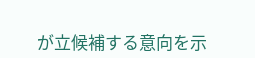が立候補する意向を示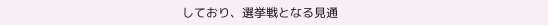しており、選挙戦となる見通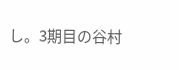し。3期目の谷村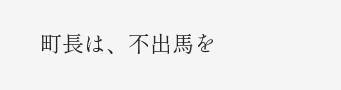町長は、不出馬を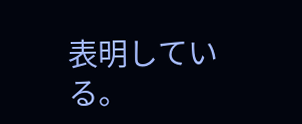表明している。